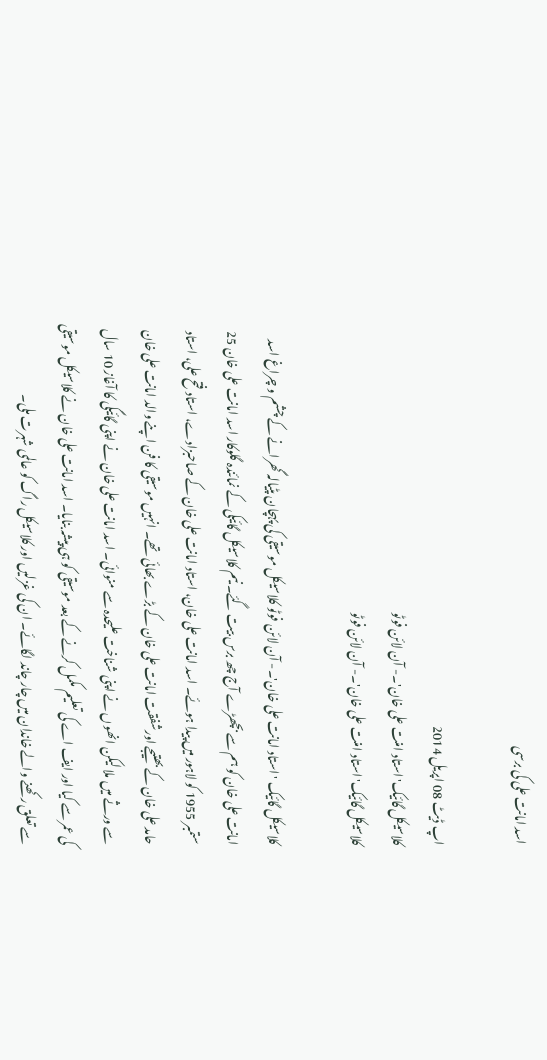اسد امانت علی کی برسی

اپ ڈیٹ 08 اپريل 2014
کلاسیکل گائیک'استاد امنت علی خان'۔- آن لائن فوٹو
کلاسیکل گائیک'استاد امنت علی خان'۔- آن لائن فوٹو

کلاسیکل گائیک 'استاد امانت علی خان'۔- آن لائن فوٹو کلاسیکل موسیقی کی پہچان پٹیالہ گھرانے کے چشم و چراغ اسد امانت علی خان کو ہم سے بچھڑے آج چھ برس بیت گئے۔ نیم کلاسیکل گائیکی کے نمائندہ گلوکار اسد امانت علی خان 25  ستمبر 1955 کو لاہور میں پیدا ہوئے۔ اسد امانت علی خان، استاد امانت علی خان کے صاحبزادے، استاد فتح علی، استاد حامد علی خان کے بھتیجے اورشفقت امانت علی خان کے بڑے بھائی تھے۔ انہیں موسیقی کا فن اپنے والد امانت علی خان سے ورثے میں ملا لیکن انھوں نے اپنی شناخت علیحدہ سے منوائی۔ اسد امانت علی خان نے اپنی گائیگی کا آغاز 10 سال کی عمر سے کیا اور ایف اے کی تعلیم مکمل کرنے کے بعد موسیقی کو ہی پیشہ بنایا۔ اسد امانت علی خان نے کلاسیکل موسیقی سے تعلق رکھنے والے خاندان میں چار چاند لگائے۔ ان کی غزلیں اور کلاسیکل راگ کو عالمی شہرت ملی۔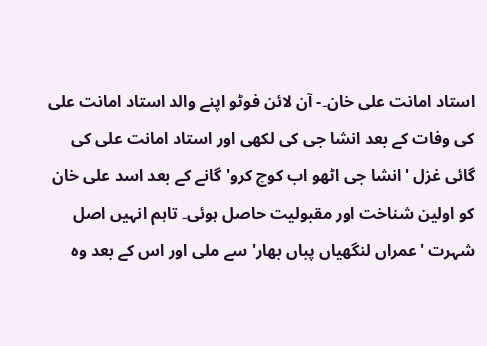استاد امانت علی خان۔- آن لائن فوٹو اپنے والد استاد امانت علی کی وفات کے بعد انشا جی کی لکھی اور استاد امانت علی کی گائی غزل 'انشا جی اٹھو اب کوچ کرو' گانے کے بعد اسد علی خان کو اولین شناخت اور مقبولیت حاصل ہوئی۔ تاہم انہیں اصل شہرت 'عمراں لنگھیاں پباں بھار' سے ملی اور اس کے بعد وہ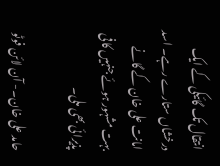انتقال تک گائیکی کے ایک درخشاں ستارے رہے۔ اسد امانت علی خان کے گانے بہت مشہور ہوئے جنہیں کافی پذیرائی بھی ملی۔

حامد علی خان۔- آن لائن فوٹو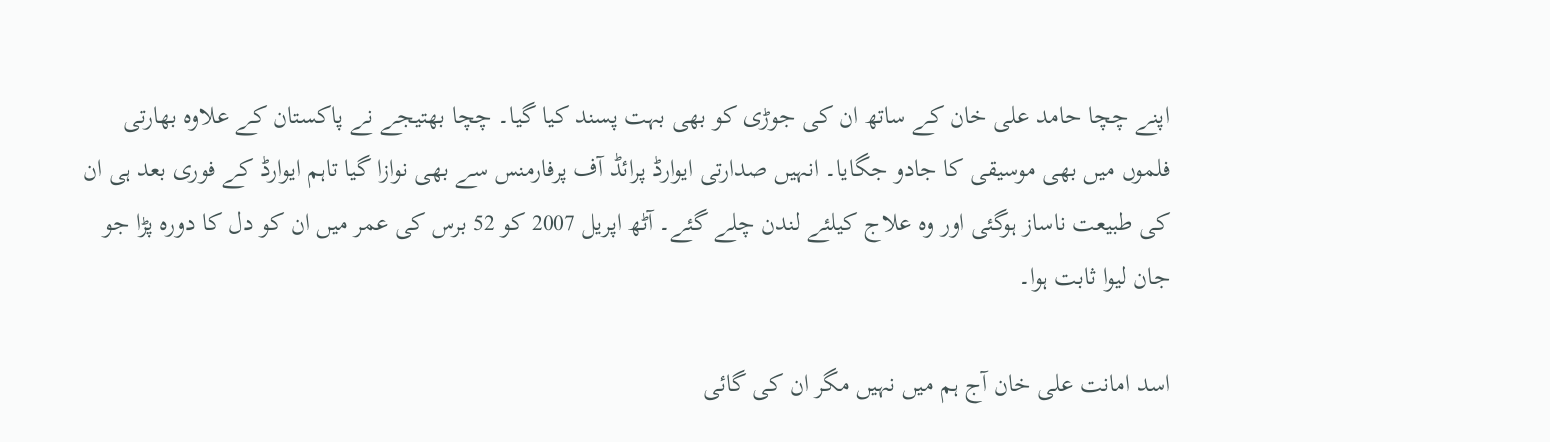اپنے چچا حامد علی خان کے ساتھ ان کی جوڑی کو بھی بہت پسند کیا گیا۔ چچا بھتیجے نے پاکستان کے علاوہ بھارتی فلموں میں بھی موسیقی کا جادو جگایا۔ انہیں صدارتی ایوارڈ پرائڈ آف پرفارمنس سے بھی نوازا گیا تاہم ایوارڈ کے فوری بعد ہی ان کی طبیعت ناساز ہوگئی اور وہ علاج کیلئے لندن چلے گئے۔ آٹھ اپریل 2007 کو 52 برس کی عمر میں ان کو دل کا دورہ پڑا جو جان لیوا ثابت ہوا۔

اسد امانت علی خان آج ہم میں نہیں مگر ان کی گائی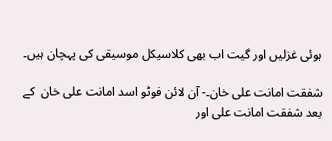ہوئی غزلیں اور گیت اب بھی کلاسیکل موسیقی کی پہچان ہیں۔

شفقت امانت علی خان۔- آن لائن فوٹو اسد امانت علی خان  کے بعد شفقت امانت علی اور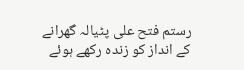رستم فتح علی پٹیالہ گھرانے کے انداز کو زندہ رکھے ہوئے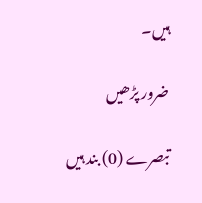ہیں۔

ضرور پڑھیں

تبصرے (0) بند ہیں